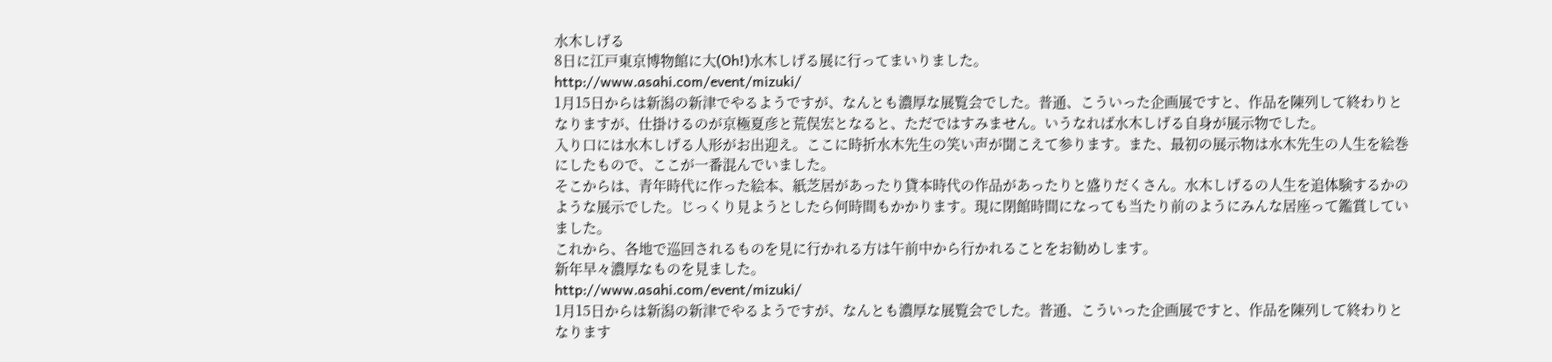水木しげる
8日に江戸東京博物館に大(Oh!)水木しげる展に行ってまいりました。
http://www.asahi.com/event/mizuki/
1月15日からは新潟の新津でやるようですが、なんとも濃厚な展覧会でした。普通、こういった企画展ですと、作品を陳列して終わりとなりますが、仕掛けるのが京極夏彦と荒俣宏となると、ただではすみません。いうなれば水木しげる自身が展示物でした。
入り口には水木しげる人形がお出迎え。ここに時折水木先生の笑い声が聞こえて参ります。また、最初の展示物は水木先生の人生を絵巻にしたもので、ここが一番混んでいました。
そこからは、青年時代に作った絵本、紙芝居があったり貸本時代の作品があったりと盛りだくさん。水木しげるの人生を追体験するかのような展示でした。じっくり見ようとしたら何時間もかかります。現に閉館時間になっても当たり前のようにみんな居座って鑑賞していました。
これから、各地で巡回されるものを見に行かれる方は午前中から行かれることをお勧めします。
新年早々濃厚なものを見ました。
http://www.asahi.com/event/mizuki/
1月15日からは新潟の新津でやるようですが、なんとも濃厚な展覧会でした。普通、こういった企画展ですと、作品を陳列して終わりとなります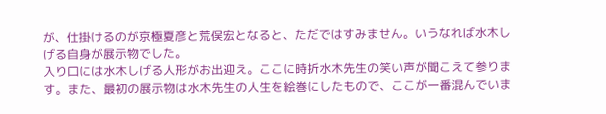が、仕掛けるのが京極夏彦と荒俣宏となると、ただではすみません。いうなれば水木しげる自身が展示物でした。
入り口には水木しげる人形がお出迎え。ここに時折水木先生の笑い声が聞こえて参ります。また、最初の展示物は水木先生の人生を絵巻にしたもので、ここが一番混んでいま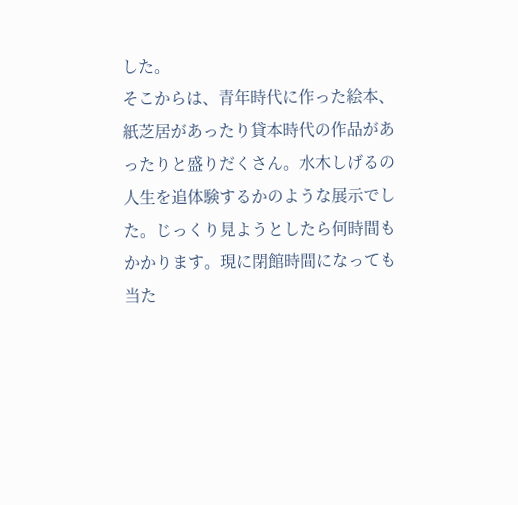した。
そこからは、青年時代に作った絵本、紙芝居があったり貸本時代の作品があったりと盛りだくさん。水木しげるの人生を追体験するかのような展示でした。じっくり見ようとしたら何時間もかかります。現に閉館時間になっても当た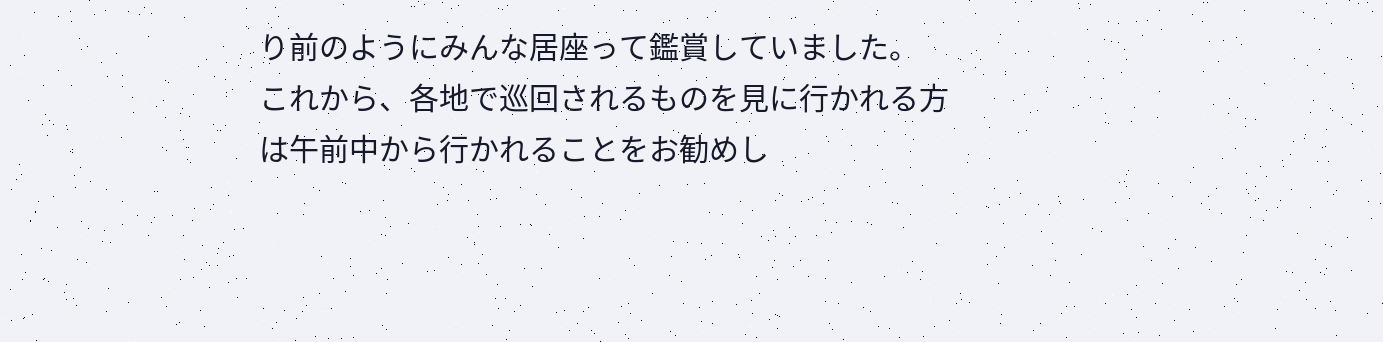り前のようにみんな居座って鑑賞していました。
これから、各地で巡回されるものを見に行かれる方は午前中から行かれることをお勧めし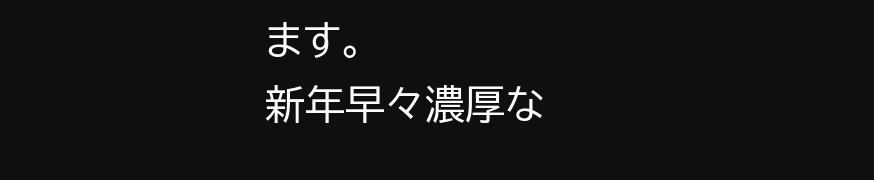ます。
新年早々濃厚な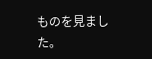ものを見ました。